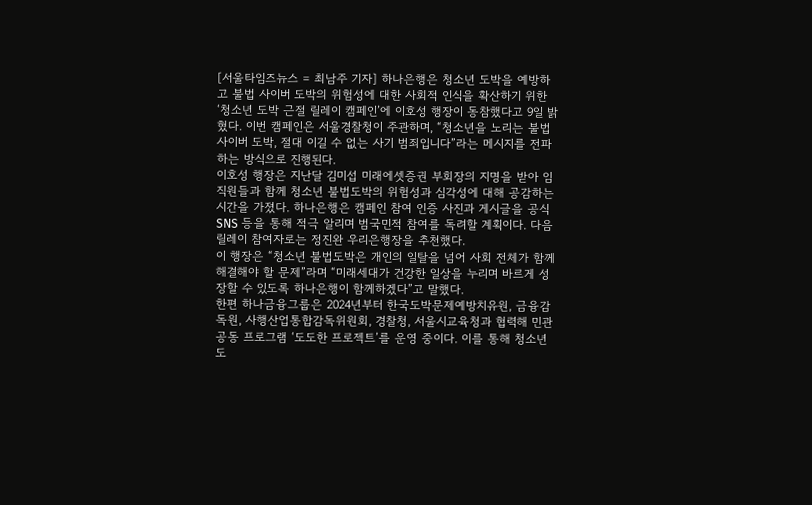[서울타임즈뉴스 = 최남주 기자] 하나은행은 청소년 도박을 예방하고 불법 사이버 도박의 위험성에 대한 사회적 인식을 확산하기 위한 ‘청소년 도박 근절 릴레이 캠페인’에 이호성 행장이 동참했다고 9일 밝혔다. 이번 캠페인은 서울경찰청이 주관하며, “청소년을 노리는 불법 사이버 도박, 절대 이길 수 없는 사기 범죄입니다”라는 메시지를 전파하는 방식으로 진행된다.
이호성 행장은 지난달 김미섭 미래에셋증권 부회장의 지명을 받아 임직원들과 함께 청소년 불법도박의 위험성과 심각성에 대해 공감하는 시간을 가졌다. 하나은행은 캠페인 참여 인증 사진과 게시글을 공식 SNS 등을 통해 적극 알리며 범국민적 참여를 독려할 계획이다. 다음 릴레이 참여자로는 정진완 우리은행장을 추천했다.
이 행장은 “청소년 불법도박은 개인의 일탈을 넘어 사회 전체가 함께 해결해야 할 문제”라며 “미래세대가 건강한 일상을 누리며 바르게 성장할 수 있도록 하나은행이 함께하겠다”고 말했다.
한편 하나금융그룹은 2024년부터 한국도박문제예방치유원, 금융감독원, 사행산업통합감독위원회, 경찰청, 서울시교육청과 협력해 민관 공동 프로그램 ‘도도한 프로젝트’를 운영 중이다. 이를 통해 청소년 도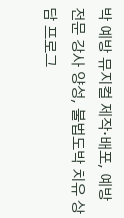박 예방 뮤지컬 제작·배포, 예방 전문 강사 양성, 불법도박 치유 상담 프로그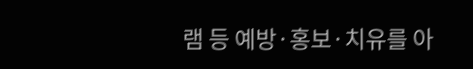램 등 예방·홍보·치유를 아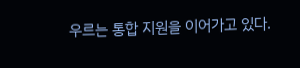우르는 통합 지원을 이어가고 있다.